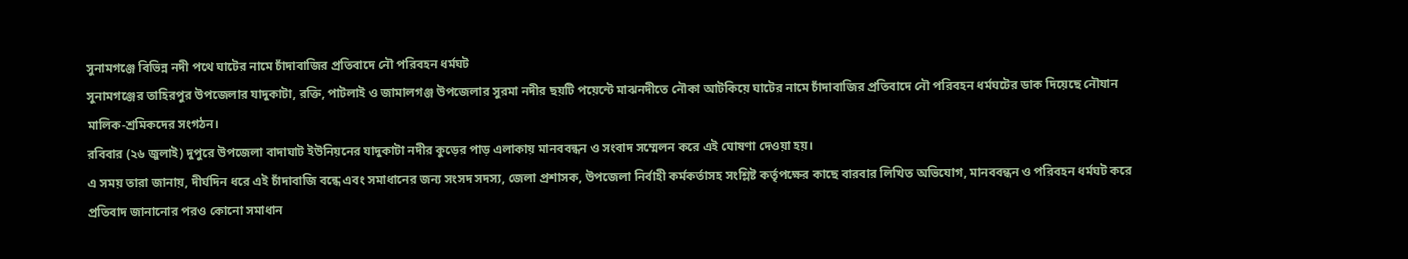সুনামগঞ্জে বিভিন্ন নদী পথে ঘাটের নামে চাঁদাবাজির প্রতিবাদে নৌ পরিবহন ধর্মঘট
সুনামগঞ্জের তাহিরপুর উপজেলার যাদুকাটা, রক্তি, পাটলাই ও জামালগঞ্জ উপজেলার সুরমা নদীর ছয়টি পয়েন্টে মাঝনদীতে নৌকা আটকিয়ে ঘাটের নামে চাঁদাবাজির প্রতিবাদে নৌ পরিবহন ধর্মঘটের ডাক দিয়েছে নৌযান মালিক-শ্রমিকদের সংগঠন।
রবিবার (২৬ জুলাই) দুপুরে উপজেলা বাদাঘাট ইউনিয়নের যাদুকাটা নদীর কুড়ের পাড় এলাকায় মানববন্ধন ও সংবাদ সম্মেলন করে এই ঘোষণা দেওয়া হয়।
এ সময় তারা জানায়, দীর্ঘদিন ধরে এই চাঁদাবাজি বন্ধে এবং সমাধানের জন্য সংসদ সদস্য, জেলা প্রশাসক, উপজেলা নির্বাহী কর্মকর্তাসহ সংশ্লিষ্ট কর্তৃপক্ষের কাছে বারবার লিখিত অভিযোগ, মানববন্ধন ও পরিবহন ধর্মঘট করে প্রতিবাদ জানানোর পরও কোনো সমাধান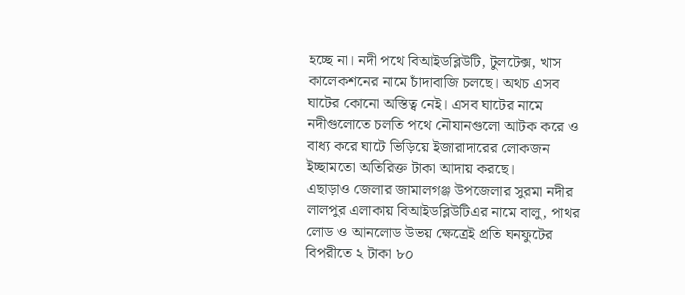হচ্ছে না। নদী পথে বিআইডব্লিউটি, টুলটেক্স, খাস কালেকশনের নামে চাঁদাবাজি চলছে। অথচ এসব ঘাটের কোনো অস্তিত্ব নেই। এসব ঘাটের নামে নদীগুলোতে চলতি পথে নৌযানগুলো আটক করে ও বাধ্য করে ঘাটে ভিড়িয়ে ইজারাদারের লোকজন ইচ্ছামতো অতিরিক্ত টাকা আদায় করছে।
এছাড়াও জেলার জামালগঞ্জ উপজেলার সুরমা নদীর লালপুর এলাকায় বিআইডব্লিউটিএর নামে বালু, পাথর লোড ও আনলোড উভয় ক্ষেত্রেই প্রতি ঘনফুটের বিপরীতে ২ টাকা ৮০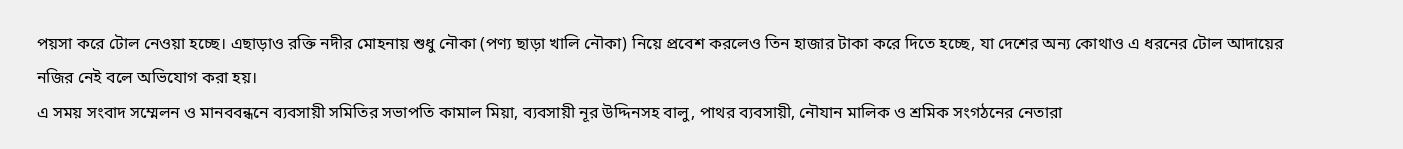পয়সা করে টোল নেওয়া হচ্ছে। এছাড়াও রক্তি নদীর মোহনায় শুধু নৌকা (পণ্য ছাড়া খালি নৌকা) নিয়ে প্রবেশ করলেও তিন হাজার টাকা করে দিতে হচ্ছে, যা দেশের অন্য কোথাও এ ধরনের টোল আদায়ের নজির নেই বলে অভিযোগ করা হয়।
এ সময় সংবাদ সম্মেলন ও মানববন্ধনে ব্যবসায়ী সমিতির সভাপতি কামাল মিয়া, ব্যবসায়ী নূর উদ্দিনসহ বালু, পাথর ব্যবসায়ী, নৌযান মালিক ও শ্রমিক সংগঠনের নেতারা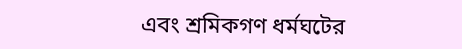এবং শ্রমিকগণ ধর্মঘটের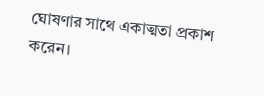ঘোষণার সাথে একাত্মতা প্রকাশ করেন।